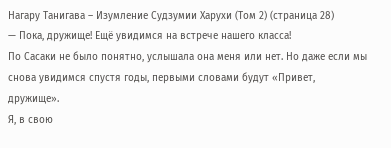Нагару Танигава – Изумление Судзумии Харухи (Том 2) (страница 28)
— Пока, дружище! Ещё увидимся на встрече нашего класса!
По Сасаки не было понятно, услышала она меня или нет. Но даже если мы снова увидимся спустя годы, первыми словами будут «Привет, дружище».
Я, в свою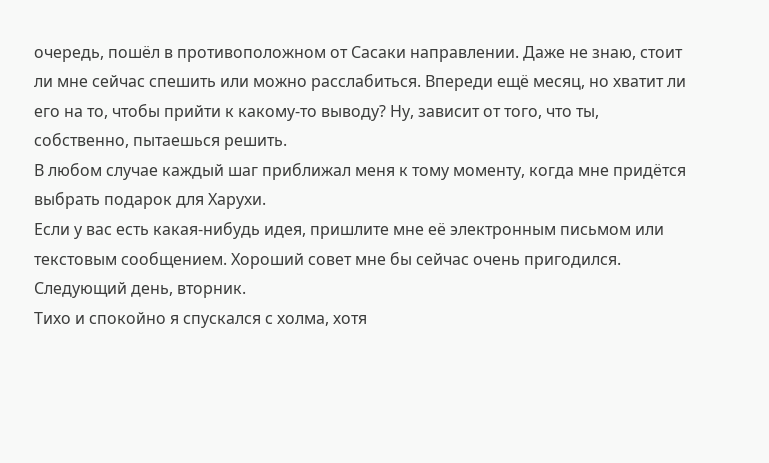очередь, пошёл в противоположном от Сасаки направлении. Даже не знаю, стоит ли мне сейчас спешить или можно расслабиться. Впереди ещё месяц, но хватит ли его на то, чтобы прийти к какому-то выводу? Ну, зависит от того, что ты, собственно, пытаешься решить.
В любом случае каждый шаг приближал меня к тому моменту, когда мне придётся выбрать подарок для Харухи.
Если у вас есть какая-нибудь идея, пришлите мне её электронным письмом или текстовым сообщением. Хороший совет мне бы сейчас очень пригодился.
Следующий день, вторник.
Тихо и спокойно я спускался с холма, хотя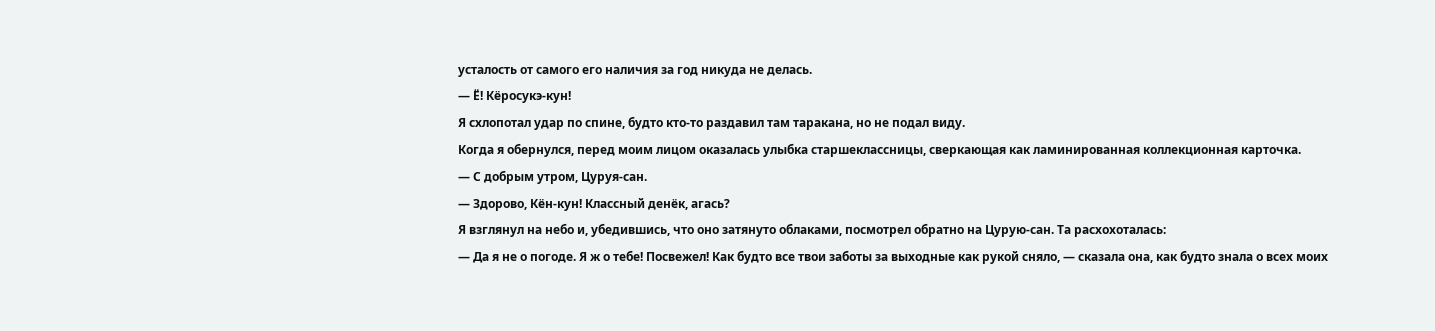усталость от самого его наличия за год никуда не делась.
— Ё! Кёросукэ-кун!
Я схлопотал удар по спине, будто кто-то раздавил там таракана, но не подал виду.
Когда я обернулся, перед моим лицом оказалась улыбка старшеклассницы, сверкающая как ламинированная коллекционная карточка.
— С добрым утром, Цуруя-сан.
— Здорово, Кён-кун! Классный денёк, агась?
Я взглянул на небо и, убедившись, что оно затянуто облаками, посмотрел обратно на Цурую-сан. Та расхохоталась:
— Да я не о погоде. Я ж о тебе! Посвежел! Как будто все твои заботы за выходные как рукой сняло, — сказала она, как будто знала о всех моих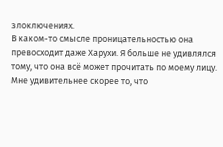злоключениях.
В каком-то смысле проницательностью она превосходит даже Харухи. Я больше не удивлялся тому, что она всё может прочитать по моему лицу. Мне удивительнее скорее то, что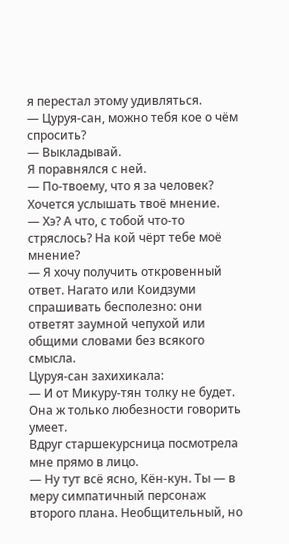я перестал этому удивляться.
— Цуруя-сан, можно тебя кое о чём спросить?
— Выкладывай.
Я поравнялся с ней.
— По-твоему, что я за человек? Хочется услышать твоё мнение.
— Хэ? А что, с тобой что-то стряслось? На кой чёрт тебе моё мнение?
— Я хочу получить откровенный ответ. Нагато или Коидзуми спрашивать бесполезно: они ответят заумной чепухой или общими словами без всякого смысла.
Цуруя-сан захихикала:
— И от Микуру-тян толку не будет. Она ж только любезности говорить умеет.
Вдруг старшекурсница посмотрела мне прямо в лицо.
— Ну тут всё ясно, Кён-кун. Ты — в меру симпатичный персонаж второго плана. Необщительный, но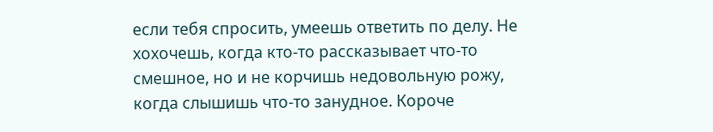если тебя спросить, умеешь ответить по делу. Не хохочешь, когда кто-то рассказывает что-то смешное, но и не корчишь недовольную рожу, когда слышишь что-то занудное. Короче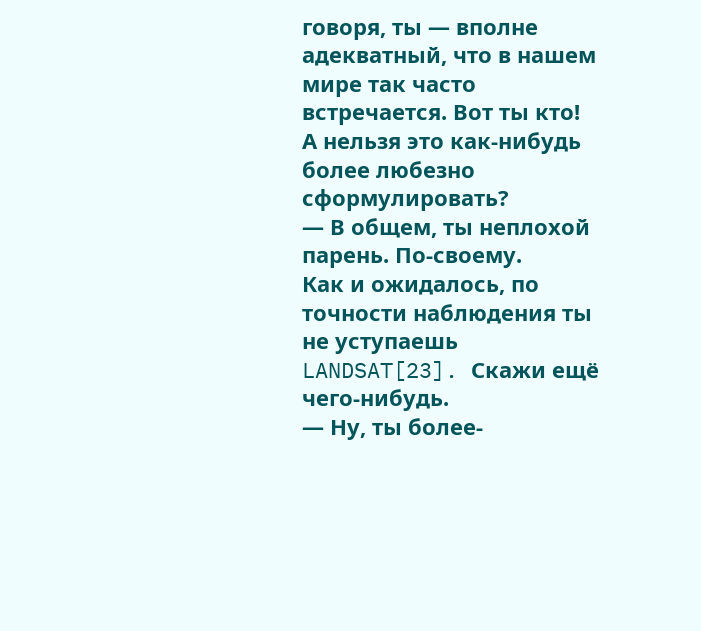говоря, ты — вполне адекватный, что в нашем мире так часто встречается. Вот ты кто!
А нельзя это как-нибудь более любезно сформулировать?
— В общем, ты неплохой парень. По-своему.
Как и ожидалось, по точности наблюдения ты не уступаешь LANDSAT[23]. Скажи ещё чего-нибудь.
— Ну, ты более-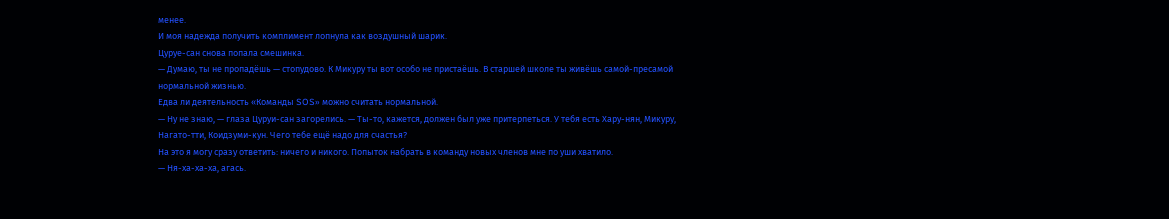менее.
И моя надежда получить комплимент лопнула как воздушный шарик.
Цуруе-сан снова попала смешинка.
— Думаю, ты не пропадёшь — стопудово. К Микуру ты вот особо не пристаёшь. В старшей школе ты живёшь самой-пресамой нормальной жизнью.
Едва ли деятельность «Команды SOS» можно считать нормальной.
— Ну не знаю, — глаза Цуруи-сан загорелись. — Ты-то, кажется, должен был уже притерпеться. У тебя есть Хару-нян, Микуру, Нагато-тти, Коидзуми-кун. Чего тебе ещё надо для счастья?
На это я могу сразу ответить: ничего и никого. Попыток набрать в команду новых членов мне по уши хватило.
— Ня-ха-ха-ха, агась.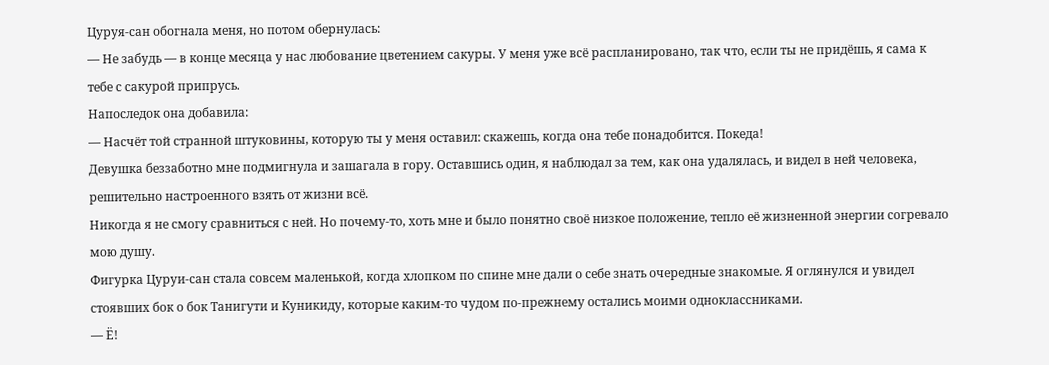Цуруя-сан обогнала меня, но потом обернулась:
— Не забудь — в конце месяца у нас любование цветением сакуры. У меня уже всё распланировано, так что, если ты не придёшь, я сама к тебе с сакурой припрусь.
Напоследок она добавила:
— Насчёт той странной штуковины, которую ты у меня оставил: скажешь, когда она тебе понадобится. Покеда!
Девушка беззаботно мне подмигнула и зашагала в гору. Оставшись один, я наблюдал за тем, как она удалялась, и видел в ней человека, решительно настроенного взять от жизни всё.
Никогда я не смогу сравниться с ней. Но почему-то, хоть мне и было понятно своё низкое положение, тепло её жизненной энергии согревало мою душу.
Фигурка Цуруи-сан стала совсем маленькой, когда хлопком по спине мне дали о себе знать очередные знакомые. Я оглянулся и увидел стоявших бок о бок Танигути и Куникиду, которые каким-то чудом по-прежнему остались моими одноклассниками.
— Ё!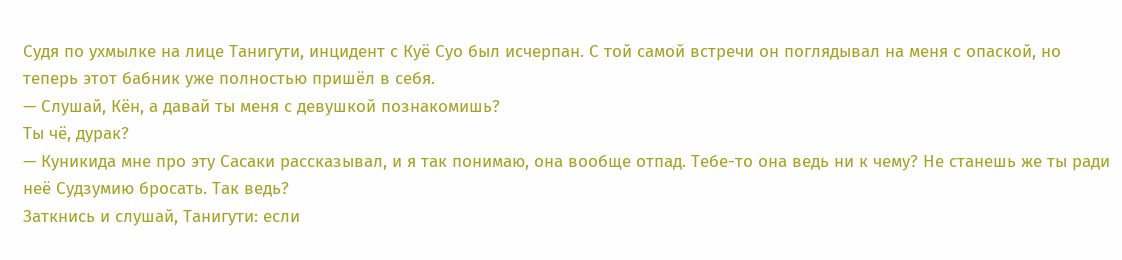Судя по ухмылке на лице Танигути, инцидент с Куё Суо был исчерпан. С той самой встречи он поглядывал на меня с опаской, но теперь этот бабник уже полностью пришёл в себя.
— Слушай, Кён, а давай ты меня с девушкой познакомишь?
Ты чё, дурак?
— Куникида мне про эту Сасаки рассказывал, и я так понимаю, она вообще отпад. Тебе-то она ведь ни к чему? Не станешь же ты ради неё Судзумию бросать. Так ведь?
Заткнись и слушай, Танигути: если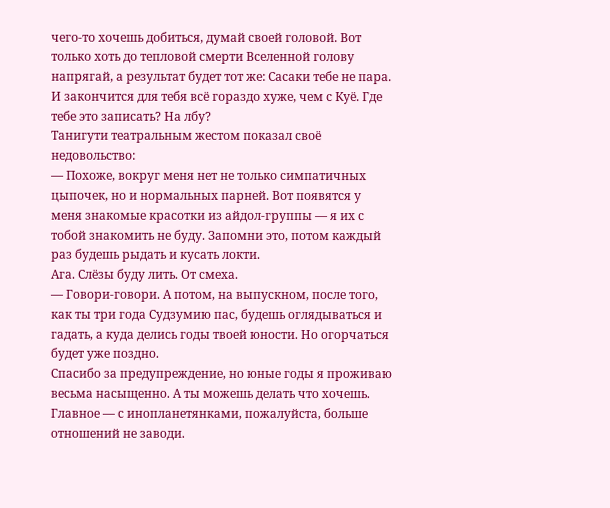чего-то хочешь добиться, думай своей головой. Вот только хоть до тепловой смерти Вселенной голову напрягай, а результат будет тот же: Сасаки тебе не пара. И закончится для тебя всё гораздо хуже, чем с Куё. Где тебе это записать? На лбу?
Танигути театральным жестом показал своё недовольство:
— Похоже, вокруг меня нет не только симпатичных цыпочек, но и нормальных парней. Вот появятся у меня знакомые красотки из айдол-группы — я их с тобой знакомить не буду. Запомни это, потом каждый раз будешь рыдать и кусать локти.
Ага. Слёзы буду лить. От смеха.
— Говори-говори. А потом, на выпускном, после того, как ты три года Судзумию пас, будешь оглядываться и гадать, а куда делись годы твоей юности. Но огорчаться будет уже поздно.
Спасибо за предупреждение, но юные годы я проживаю весьма насыщенно. А ты можешь делать что хочешь. Главное — с инопланетянками, пожалуйста, больше отношений не заводи.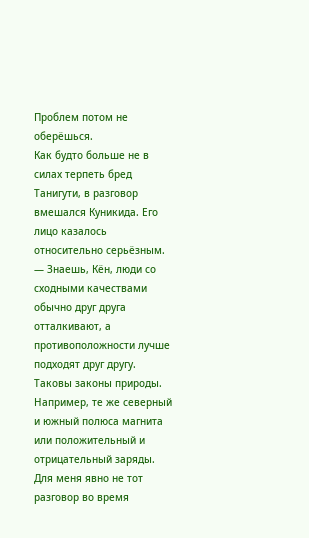Проблем потом не оберёшься.
Как будто больше не в силах терпеть бред Танигути, в разговор вмешался Куникида. Его лицо казалось относительно серьёзным.
— Знаешь, Кён, люди со сходными качествами обычно друг друга отталкивают, а противоположности лучше подходят друг другу. Таковы законы природы. Например, те же северный и южный полюса магнита или положительный и отрицательный заряды.
Для меня явно не тот разговор во время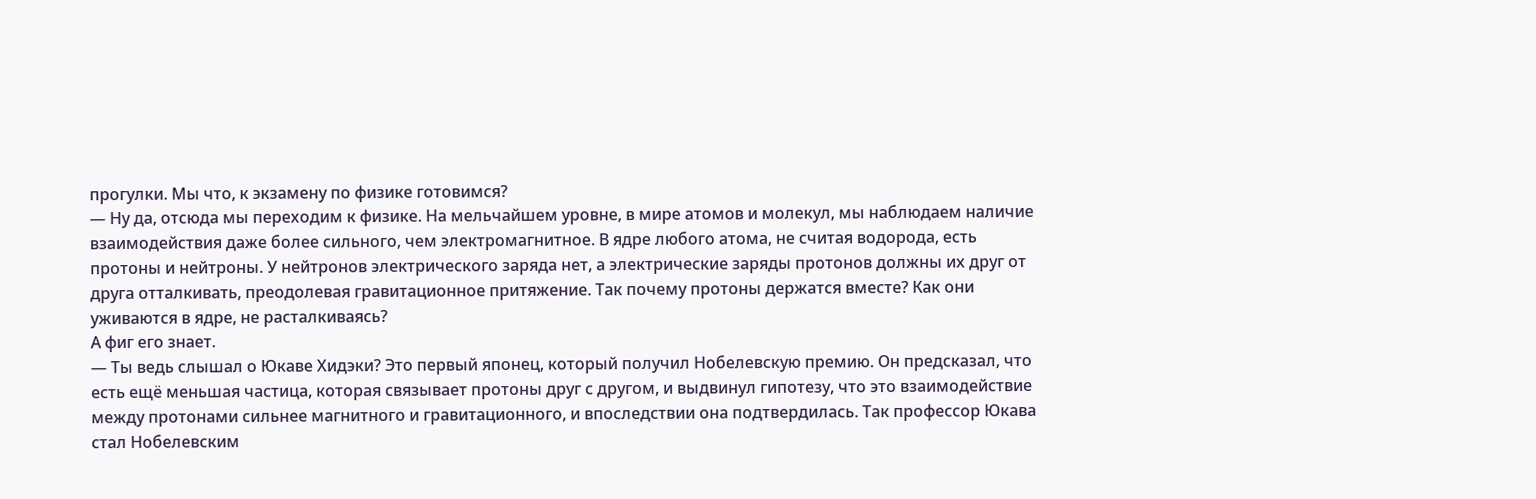прогулки. Мы что, к экзамену по физике готовимся?
— Ну да, отсюда мы переходим к физике. На мельчайшем уровне, в мире атомов и молекул, мы наблюдаем наличие взаимодействия даже более сильного, чем электромагнитное. В ядре любого атома, не считая водорода, есть протоны и нейтроны. У нейтронов электрического заряда нет, а электрические заряды протонов должны их друг от друга отталкивать, преодолевая гравитационное притяжение. Так почему протоны держатся вместе? Как они уживаются в ядре, не расталкиваясь?
А фиг его знает.
— Ты ведь слышал о Юкаве Хидэки? Это первый японец, который получил Нобелевскую премию. Он предсказал, что есть ещё меньшая частица, которая связывает протоны друг с другом, и выдвинул гипотезу, что это взаимодействие между протонами сильнее магнитного и гравитационного, и впоследствии она подтвердилась. Так профессор Юкава стал Нобелевским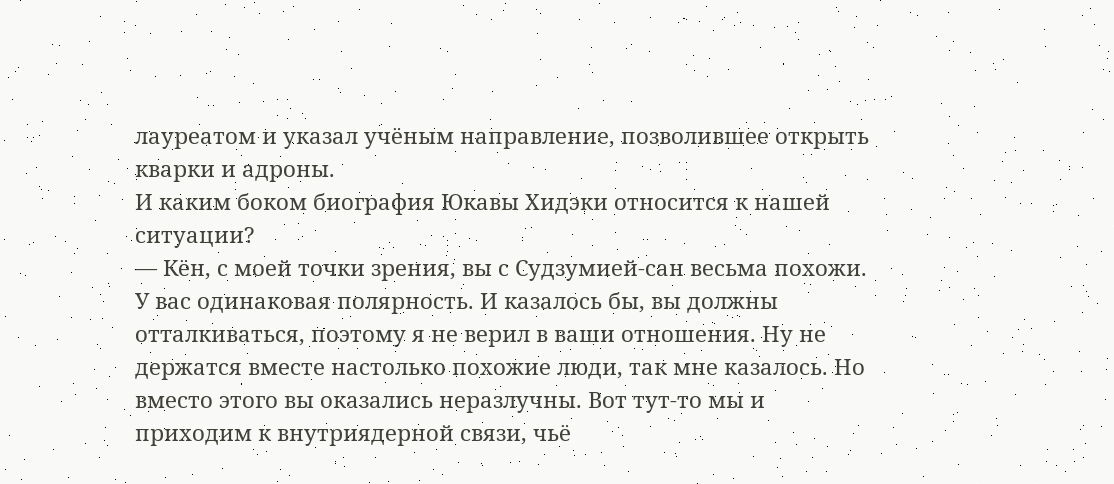лауреатом и указал учёным направление, позволившее открыть кварки и адроны.
И каким боком биография Юкавы Хидэки относится к нашей ситуации?
— Кён, с моей точки зрения, вы с Судзумией-сан весьма похожи. У вас одинаковая полярность. И казалось бы, вы должны отталкиваться, поэтому я не верил в ваши отношения. Ну не держатся вместе настолько похожие люди, так мне казалось. Но вместо этого вы оказались неразлучны. Вот тут-то мы и приходим к внутриядерной связи, чьё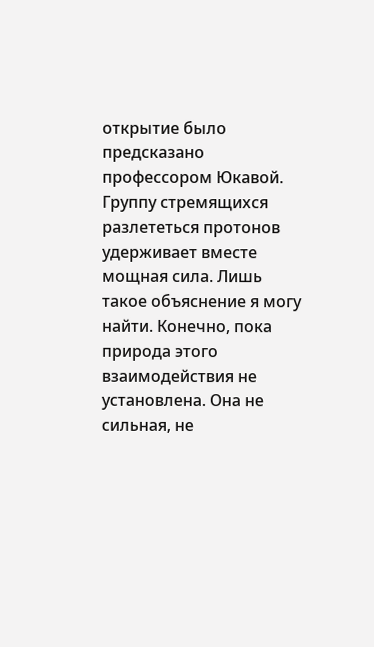открытие было предсказано профессором Юкавой. Группу стремящихся разлететься протонов удерживает вместе мощная сила. Лишь такое объяснение я могу найти. Конечно, пока природа этого взаимодействия не установлена. Она не сильная, не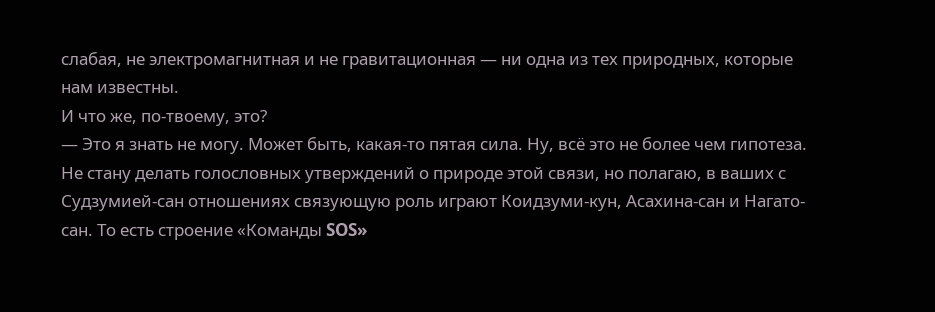слабая, не электромагнитная и не гравитационная — ни одна из тех природных, которые нам известны.
И что же, по-твоему, это?
— Это я знать не могу. Может быть, какая-то пятая сила. Ну, всё это не более чем гипотеза. Не стану делать голословных утверждений о природе этой связи, но полагаю, в ваших с Судзумией-сан отношениях связующую роль играют Коидзуми-кун, Асахина-сан и Нагато-сан. То есть строение «Команды SOS»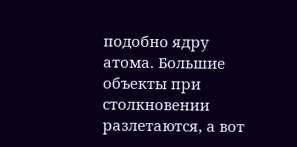подобно ядру атома. Большие объекты при столкновении разлетаются, а вот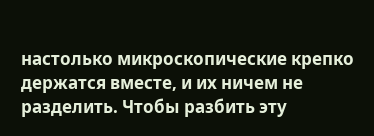настолько микроскопические крепко держатся вместе, и их ничем не разделить. Чтобы разбить эту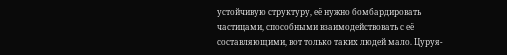устойчивую структуру, её нужно бомбардировать частицами, способными взаимодействовать с её составляющими, вот только таких людей мало. Цуруя-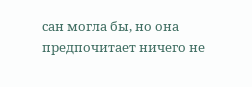сан могла бы, но она предпочитает ничего не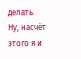делать.
Ну, насчёт этого я и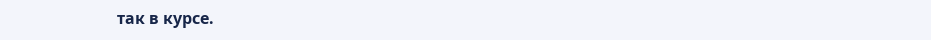так в курсе.